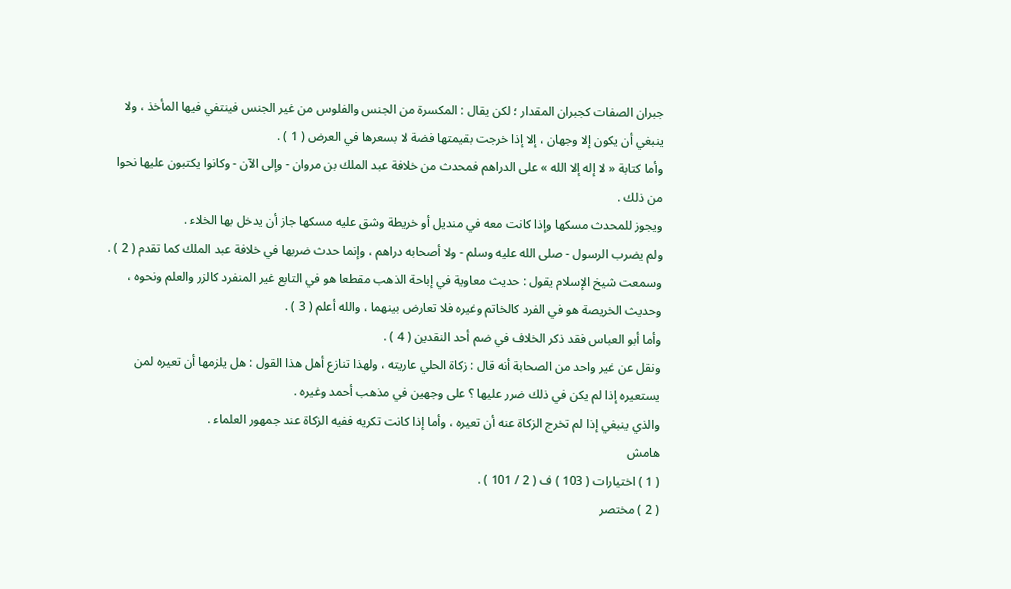جبران الصفات كجبران المقدار ؛ لكن يقال : المكسرة من الجنس والفلوس من غير الجنس فينتفي فيها المأخذ ، ولا ينبغي أن يكون إلا وجهان ، إلا إذا خرجت بقيمتها فضة لا بسعرها في العرض ( 1 ) .
وأما كتابة « لا إله إلا الله » على الدراهم فمحدث من خلافة عبد الملك بن مروان - وإلى الآن - وكانوا يكتبون عليها نحوا من ذلك .
ويجوز للمحدث مسكها وإذا كانت معه في منديل أو خريطة وشق عليه مسكها جاز أن يدخل بها الخلاء .
ولم يضرب الرسول - صلى الله عليه وسلم - ولا أصحابه دراهم ، وإنما حدث ضربها في خلافة عبد الملك كما تقدم ( 2 ) .
وسمعت شيخ الإسلام يقول : حديث معاوية في إباحة الذهب مقطعا هو في التابع غير المنفرد كالزر والعلم ونحوه ، وحديث الخريصة هو في الفرد كالخاتم وغيره فلا تعارض بينهما ، والله أعلم ( 3 ) .
وأما أبو العباس فقد ذكر الخلاف في ضم أحد النقدين ( 4 ) .
ونقل عن غير واحد من الصحابة أنه قال : زكاة الحلي عاريته ، ولهذا تنازع أهل هذا القول : هل يلزمها أن تعيره لمن يستعيره إذا لم يكن في ذلك ضرر عليها ؟ على وجهين في مذهب أحمد وغيره .
والذي ينبغي إذا لم تخرج الزكاة عنه أن تعيره ، وأما إذا كانت تكريه ففيه الزكاة عند جمهور العلماء .
هامش
( 1 ) اختيارات ( 103 ) ف ( 2 / 101 ) .
( 2 ) مختصر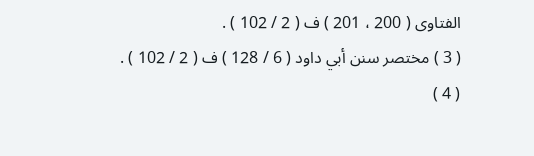الفتاوى ( 200 ، 201 ) ف ( 2 / 102 ) .
( 3 ) مختصر سنن أبي داود ( 6 / 128 ) ف ( 2 / 102 ) .
( 4 )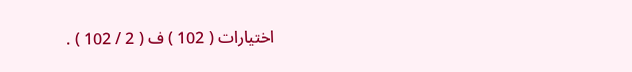اختيارات ( 102 ) ف ( 2 / 102 ) .